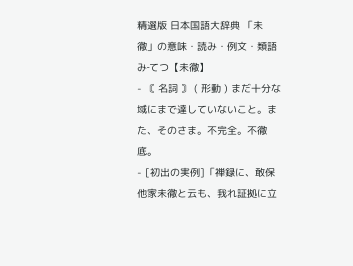精選版 日本国語大辞典 「未徹」の意味・読み・例文・類語
み‐てつ【未徹】
- 〘 名詞 〙 ( 形動 ) まだ十分な域にまで達していないこと。また、そのさま。不完全。不徹底。
- [初出の実例]「禅録に、敢保他家未徹と云も、我れ証拠に立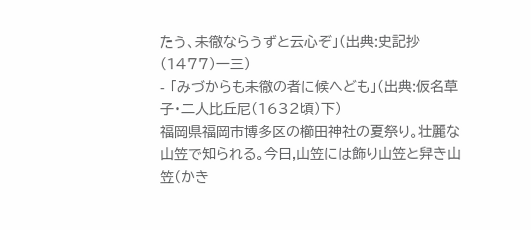たう、未徹ならうずと云心ぞ」(出典:史記抄(1477)一三)
- 「みづからも未徹の者に候へども」(出典:仮名草子・二人比丘尼(1632頃)下)
福岡県福岡市博多区の櫛田神社の夏祭り。壮麗な山笠で知られる。今日,山笠には飾り山笠と舁き山笠(かき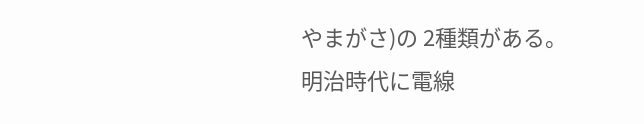やまがさ)の 2種類がある。明治時代に電線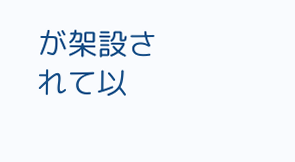が架設されて以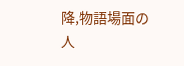降,物語場面の人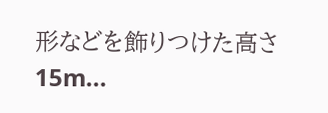形などを飾りつけた高さ 15m...